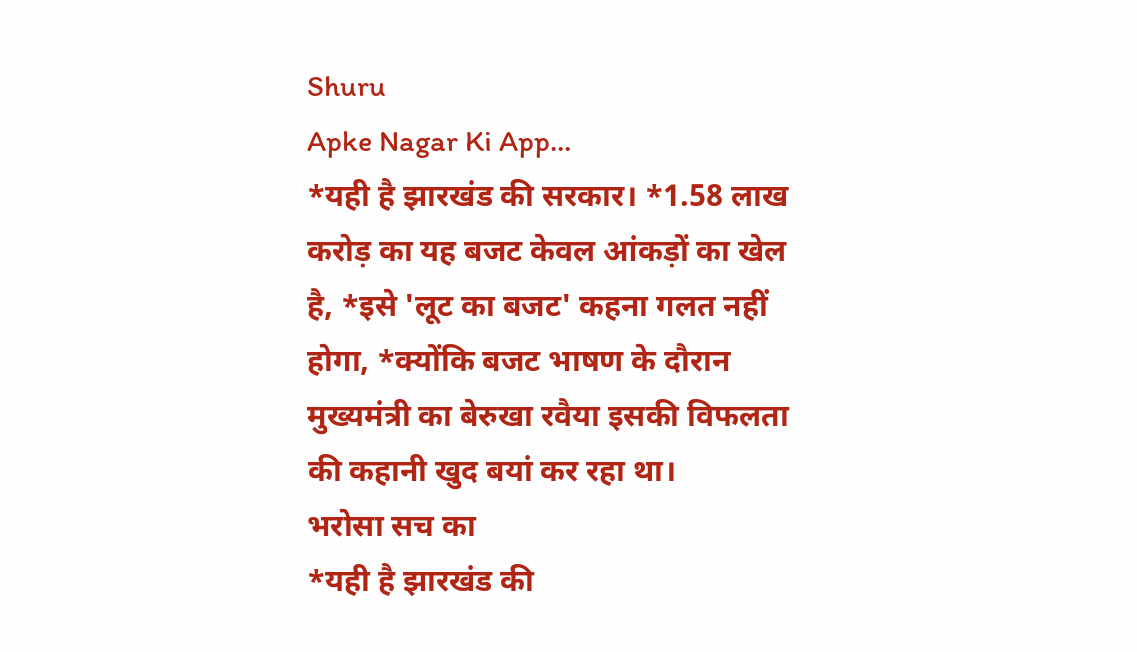Shuru
Apke Nagar Ki App…
*यही है झारखंड की सरकार। *1.58 लाख करोड़ का यह बजट केवल आंकड़ों का खेल है, *इसे 'लूट का बजट' कहना गलत नहीं होगा, *क्योंकि बजट भाषण के दौरान मुख्यमंत्री का बेरुखा रवैया इसकी विफलता की कहानी खुद बयां कर रहा था।
भरोसा सच का
*यही है झारखंड की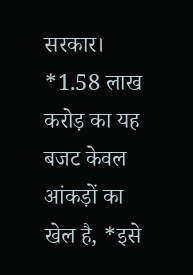सरकार। *1.58 लाख करोड़ का यह बजट केवल आंकड़ों का खेल है, *इसे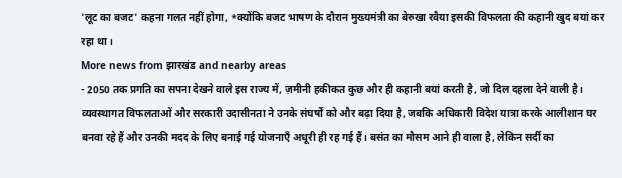'लूट का बजट' कहना गलत नहीं होगा, *क्योंकि बजट भाषण के दौरान मुख्यमंत्री का बेरुखा रवैया इसकी विफलता की कहानी खुद बयां कर रहा था।
More news from झारखंड and nearby areas
- 2050 तक प्रगति का सपना देखने वाले इस राज्य में, ज़मीनी हकीकत कुछ और ही कहानी बयां करती है, जो दिल दहला देने वाली है। व्यवस्थागत विफलताओं और सरकारी उदासीनता ने उनके संघर्षों को और बढ़ा दिया है, जबकि अधिकारी विदेश यात्रा करके आलीशान घर बनवा रहे हैं और उनकी मदद के लिए बनाई गई योजनाएँ अधूरी ही रह गई हैं। बसंत का मौसम आने ही वाला है, लेकिन सर्दी का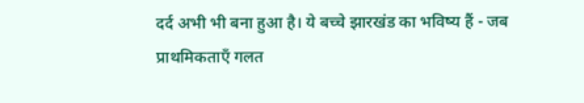दर्द अभी भी बना हुआ है। ये बच्चे झारखंड का भविष्य हैं - जब प्राथमिकताएँ गलत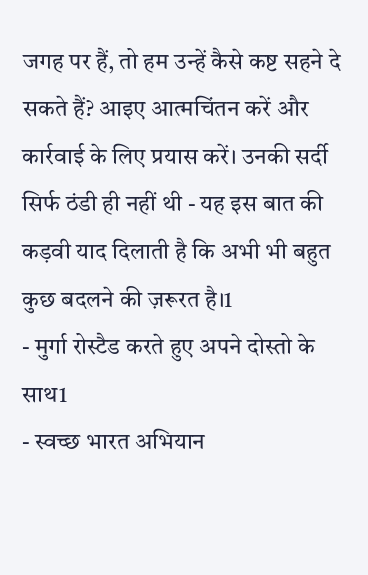जगह पर हैं, तो हम उन्हें कैसे कष्ट सहने दे सकते हैं? आइए आत्मचिंतन करें और कार्रवाई के लिए प्रयास करें। उनकी सर्दी सिर्फ ठंडी ही नहीं थी - यह इस बात की कड़वी याद दिलाती है कि अभी भी बहुत कुछ बदलने की ज़रूरत है।1
- मुर्गा रोस्टैड करते हुए अपने दोस्तो के साथ1
- स्वच्छ भारत अभियान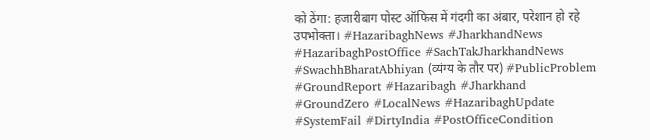को ठेंगा: हजारीबाग पोस्ट ऑफिस में गंदगी का अंबार, परेशान हो रहे उपभोक्ता। #HazaribaghNews #JharkhandNews #HazaribaghPostOffice #SachTakJharkhandNews #SwachhBharatAbhiyan (व्यंग्य के तौर पर) #PublicProblem #GroundReport #Hazaribagh #Jharkhand #GroundZero #LocalNews #HazaribaghUpdate #SystemFail #DirtyIndia #PostOfficeCondition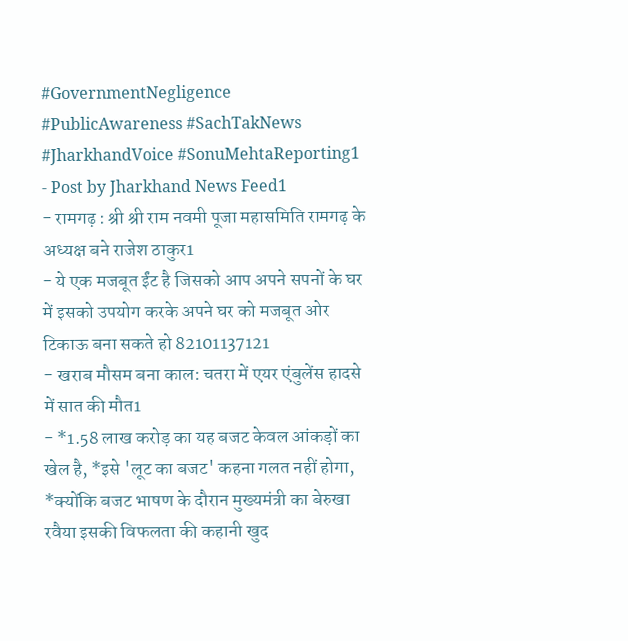#GovernmentNegligence #PublicAwareness #SachTakNews #JharkhandVoice #SonuMehtaReporting1
- Post by Jharkhand News Feed1
- रामगढ़ : श्री श्री राम नवमी पूजा महासमिति रामगढ़ के अध्यक्ष बने राजेश ठाकुर1
- ये एक मजबूत ईंट है जिसको आप अपने सपनों के घर में इसको उपयोग करके अपने घर को मजबूत ओर टिकाऊ बना सकते हो 82101137121
- खराब मौसम बना काल: चतरा में एयर एंबुलेंस हादसे में सात की मौत1
- *1.58 लाख करोड़ का यह बजट केवल आंकड़ों का खेल है, *इसे 'लूट का बजट' कहना गलत नहीं होगा, *क्योंकि बजट भाषण के दौरान मुख्यमंत्री का बेरुखा रवैया इसकी विफलता की कहानी खुद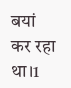बयां कर रहा था।1